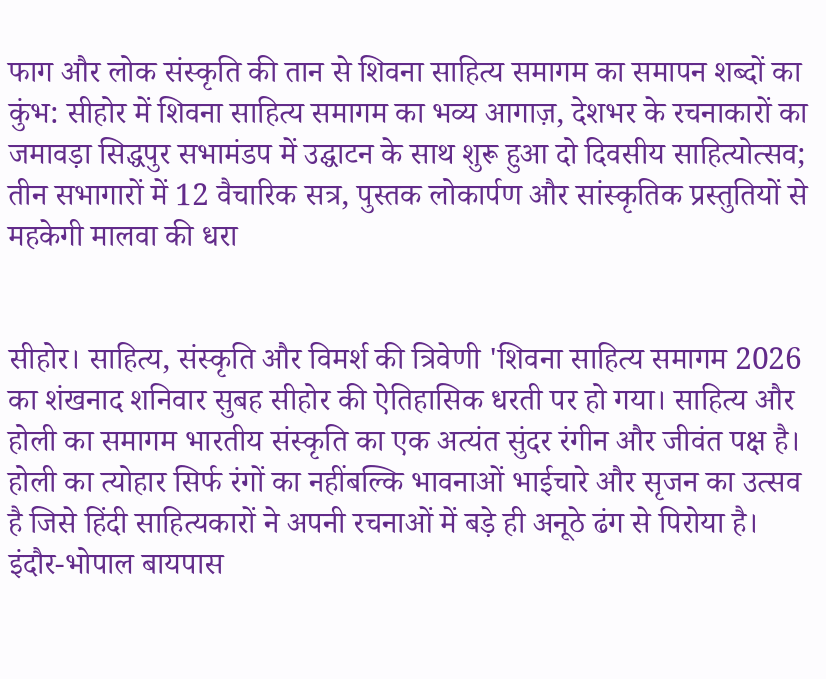फाग और लोक संस्कृति की तान से शिवना साहित्य समागम का समापन शब्दों का कुंभ: सीहोर में शिवना साहित्य समागम का भव्य आगाज़, देशभर के रचनाकारों का जमावड़ा सिद्धपुर सभामंडप में उद्घाटन के साथ शुरू हुआ दो दिवसीय साहित्योत्सव; तीन सभागारों में 12 वैचारिक सत्र, पुस्तक लोकार्पण और सांस्कृतिक प्रस्तुतियों से महकेगी मालवा की धरा


सीहोर। साहित्य, संस्कृति और विमर्श की त्रिवेणी 'शिवना साहित्य समागम 2026 का शंखनाद शनिवार सुबह सीहोर की ऐतिहासिक धरती पर हो गया। साहित्य और होली का समागम भारतीय संस्कृति का एक अत्यंत सुंदर रंगीन और जीवंत पक्ष है। होली का त्योहार सिर्फ रंगों का नहींबल्कि भावनाओं भाईचारे और सृजन का उत्सव है जिसे हिंदी साहित्यकारों ने अपनी रचनाओं में बड़े ही अनूठे ढंग से पिरोया है। इंदौर-भोपाल बायपास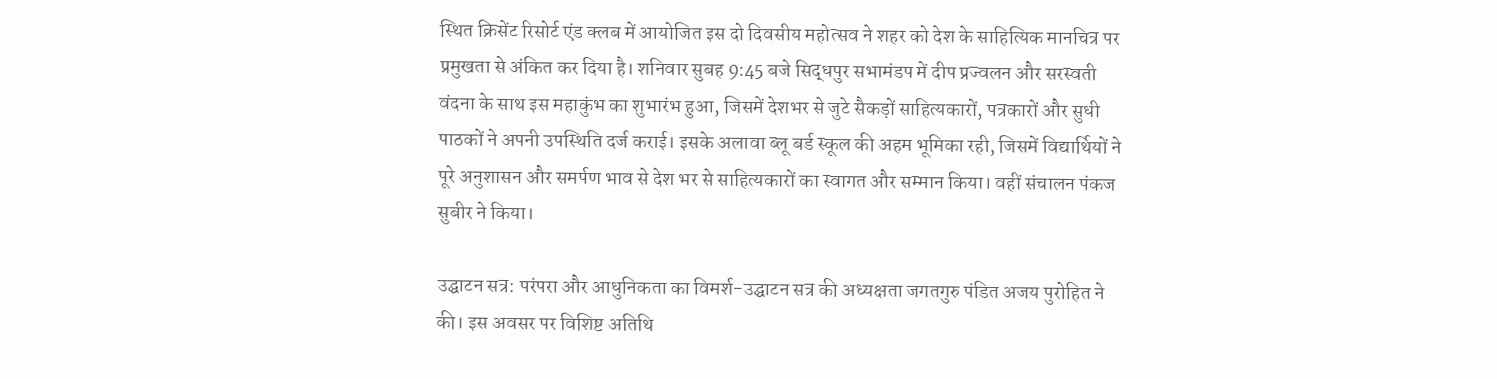स्थित क्रिसेंट रिसोर्ट एंड क्लब में आयोजित इस दो दिवसीय महोत्सव ने शहर को देश के साहित्यिक मानचित्र पर प्रमुखता से अंकित कर दिया है। शनिवार सुबह 9:45 बजे सिद्धपुर सभामंडप में दीप प्रज्वलन और सरस्वती वंदना के साथ इस महाकुंभ का शुभारंभ हुआ, जिसमें देशभर से जुटे सैकड़ों साहित्यकारों, पत्रकारों और सुधी पाठकों ने अपनी उपस्थिति दर्ज कराई। इसके अलावा ब्लू बर्ड स्कूल की अहम भूमिका रही, जिसमें विद्यार्थियों ने पूरे अनुशासन और समर्पण भाव से देश भर से साहित्यकारों का स्वागत और सम्मान किया। वहीं संचालन पंकज सुबीर ने किया।

उद्घाटन सत्र: परंपरा और आधुनिकता का विमर्श-उद्घाटन सत्र की अध्यक्षता जगतगुरु पंडित अजय पुरोहित ने की। इस अवसर पर विशिष्ट अतिथि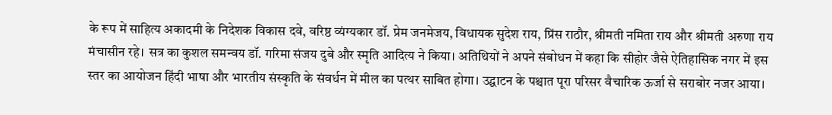के रूप में साहित्य अकादमी के निदेशक विकास दवे, वरिष्ठ व्यंग्यकार डॉ. प्रेम जनमेजय, विधायक सुदेश राय, प्रिंस राठौर, श्रीमती नमिता राय और श्रीमती अरुणा राय मंचासीन रहे। सत्र का कुशल समन्वय डॉ. गरिमा संजय दुबे और स्मृति आदित्य ने किया। अतिथियों ने अपने संबोधन में कहा कि सीहोर जैसे ऐतिहासिक नगर में इस स्तर का आयोजन हिंदी भाषा और भारतीय संस्कृति के संवर्धन में मील का पत्थर साबित होगा। उद्घाटन के पश्चात पूरा परिसर वैचारिक ऊर्जा से सराबोर नजर आया।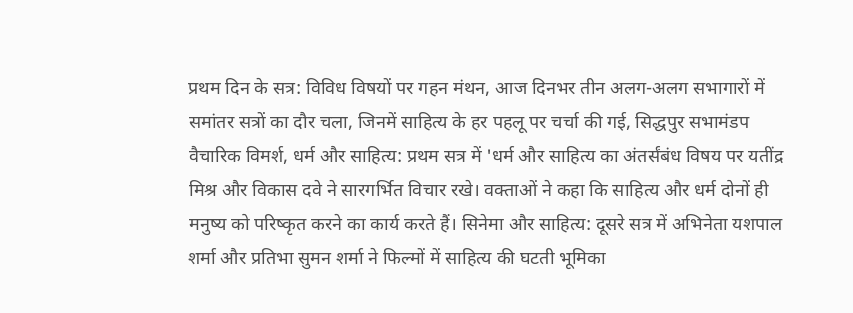प्रथम दिन के सत्र: विविध विषयों पर गहन मंथन, आज दिनभर तीन अलग-अलग सभागारों में समांतर सत्रों का दौर चला, जिनमें साहित्य के हर पहलू पर चर्चा की गई, सिद्धपुर सभामंडप वैचारिक विमर्श, धर्म और साहित्य: प्रथम सत्र में 'धर्म और साहित्य का अंतर्संबंध विषय पर यतींद्र मिश्र और विकास दवे ने सारगर्भित विचार रखे। वक्ताओं ने कहा कि साहित्य और धर्म दोनों ही मनुष्य को परिष्कृत करने का कार्य करते हैं। सिनेमा और साहित्य: दूसरे सत्र में अभिनेता यशपाल शर्मा और प्रतिभा सुमन शर्मा ने फिल्मों में साहित्य की घटती भूमिका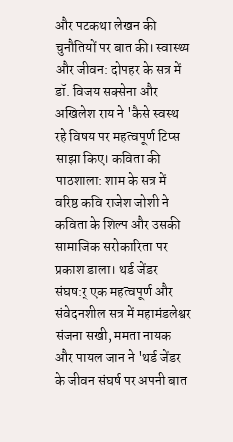और पटकथा लेखन की चुनौतियों पर बात की। स्वास्थ्य और जीवन: दोपहर के सत्र में डॉ. विजय सक्सेना और अखिलेश राय ने 'कैसे स्वस्थ रहे विषय पर महत्वपूर्ण टिप्स साझा किए। कविता की पाठशाला: शाम के सत्र में वरिष्ठ कवि राजेश जोशी ने कविता के शिल्प और उसकी सामाजिक सरोकारिता पर प्रकाश डाला। थर्ड जेंडर संघष:र् एक महत्वपूर्ण और संवेदनशील सत्र में महामंडलेश्वर संजना सखी, ममता नायक और पायल जान ने 'थर्ड जेंडर के जीवन संघर्ष पर अपनी बात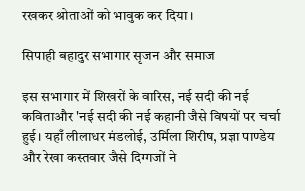रखकर श्रोताओं को भावुक कर दिया।

सिपाही बहादुर सभागार सृजन और समाज

इस सभागार में शिखरों के वारिस, नई सदी की नई कविताऔर 'नई सदी की नई कहानी जैसे विषयों पर चर्चा हुई। यहाँ लीलाधर मंडलोई, उर्मिला शिरीष, प्रज्ञा पाण्डेय और रेखा कस्तवार जैसे दिग्गजों ने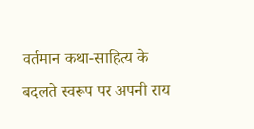वर्तमान कथा-साहित्य के बदलते स्वरूप पर अपनी राय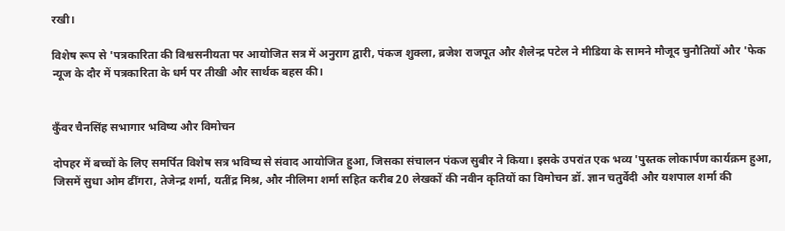रखी।

विशेष रूप से 'पत्रकारिता की विश्वसनीयता पर आयोजित सत्र में अनुराग द्वारी, पंकज शुक्ला, ब्रजेश राजपूत और शैलेन्द्र पटेल ने मीडिया के सामने मौजूद चुनौतियों और 'फेक न्यूज के दौर में पत्रकारिता के धर्म पर तीखी और सार्थक बहस की।


कुँवर चैनसिंह सभागार भविष्य और विमोचन

दोपहर में बच्चों के लिए समर्पित विशेष सत्र भविष्य से संवाद आयोजित हुआ, जिसका संचालन पंकज सुबीर ने किया। इसके उपरांत एक भव्य 'पुस्तक लोकार्पण कार्यक्रम हुआ, जिसमें सुधा ओम ढींगरा, तेजेन्द्र शर्मा, यतींद्र मिश्र, और नीलिमा शर्मा सहित करीब 20 लेखकों की नवीन कृतियों का विमोचन डॉ. ज्ञान चतुर्वेदी और यशपाल शर्मा की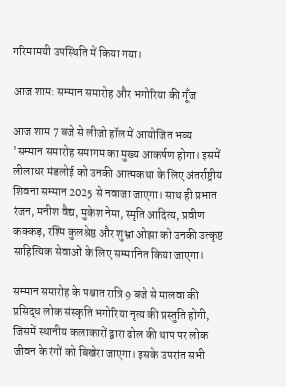गरिमामयी उपस्थिति में किया गया।

आज शाम: सम्मान समारोह और भगोरिया की गूँज

आज शाम 7 बजे से लीजो हॉल में आयोजित भव्य 'सम्मान समारोह समागम का मुख्य आकर्षण होगा। इसमें लीलाधर मंडलोई को उनकी आत्मकथा के लिए अंतर्राष्ट्रीय शिवना सम्मान 2025 से नवाजा जाएगा। साथ ही प्रभात रंजन, मनीश वैद्य, मुकेश नेमा, स्मृति आदित्य, प्रवीण कक्कड़, रश्मि कुलश्रेष्ठ और शुभ्रा ओझा को उनकी उत्कृष्ट साहित्यिक सेवाओं के लिए सम्मानित किया जाएगा।

सम्मान समारोह के पश्चात रात्रि 9 बजे से मालवा की प्रसिद्ध लोक संस्कृति भगोरिया नृत्य की प्रस्तुति होगी, जिसमें स्थानीय कलाकारों द्वारा ढोल की थाप पर लोक जीवन के रंगों को बिखेरा जाएगा। इसके उपरांत सभी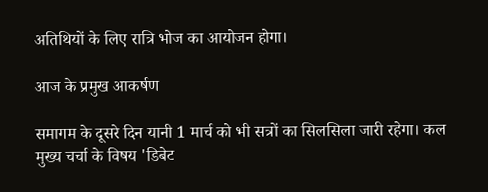अतिथियों के लिए रात्रि भोज का आयोजन होगा।

आज के प्रमुख आकर्षण

समागम के दूसरे दिन यानी 1 मार्च को भी सत्रों का सिलसिला जारी रहेगा। कल मुख्य चर्चा के विषय 'डिबेट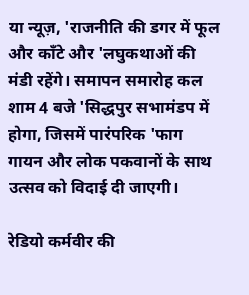या न्यूज़, 'राजनीति की डगर में फूल और काँटे और 'लघुकथाओं की मंडी रहेंगे। समापन समारोह कल शाम 4 बजे 'सिद्धपुर सभामंडप में होगा, जिसमें पारंपरिक 'फाग गायन और लोक पकवानों के साथ उत्सव को विदाई दी जाएगी।

रेडियो कर्मवीर की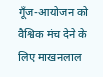गूँज-आयोजन को वैश्विक मंच देने के लिए माखनलाल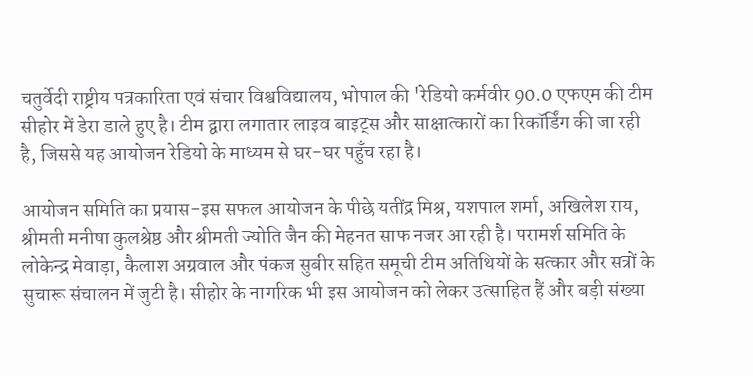चतुर्वेदी राष्ट्रीय पत्रकारिता एवं संचार विश्वविद्यालय, भोपाल की 'रेडियो कर्मवीर 90.0 एफएम की टीम सीहोर में डेरा डाले हुए है। टीम द्वारा लगातार लाइव बाइट्स और साक्षात्कारों का रिकॉर्डिंग की जा रही है, जिससे यह आयोजन रेडियो के माध्यम से घर-घर पहुँच रहा है।

आयोजन समिति का प्रयास-इस सफल आयोजन के पीछे यतींद्र मिश्र, यशपाल शर्मा, अखिलेश राय, श्रीमती मनीषा कुलश्रेष्ठ और श्रीमती ज्योति जैन की मेहनत साफ नजर आ रही है। परामर्श समिति के लोकेन्द्र मेवाड़ा, कैलाश अग्रवाल और पंकज सुबीर सहित समूची टीम अतिथियों के सत्कार और सत्रों के सुचारू संचालन में जुटी है। सीहोर के नागरिक भी इस आयोजन को लेकर उत्साहित हैं और बड़ी संख्या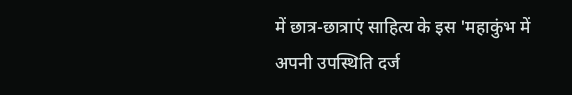में छात्र-छात्राएं साहित्य के इस 'महाकुंभ में अपनी उपस्थिति दर्ज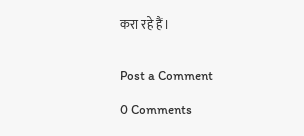करा रहे हैं।


Post a Comment

0 Comments